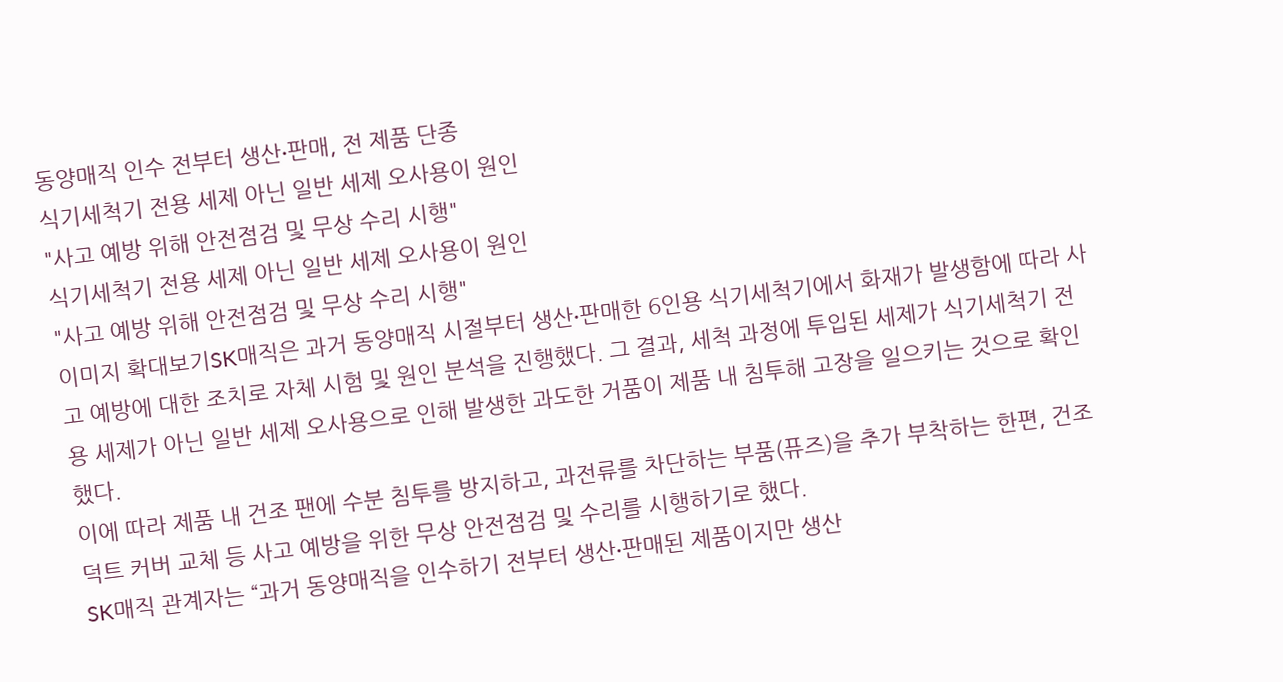동양매직 인수 전부터 생산∙판매, 전 제품 단종
식기세척기 전용 세제 아닌 일반 세제 오사용이 원인
"사고 예방 위해 안전점검 및 무상 수리 시행"
식기세척기 전용 세제 아닌 일반 세제 오사용이 원인
"사고 예방 위해 안전점검 및 무상 수리 시행"
이미지 확대보기SK매직은 과거 동양매직 시절부터 생산∙판매한 6인용 식기세척기에서 화재가 발생함에 따라 사고 예방에 대한 조치로 자체 시험 및 원인 분석을 진행했다. 그 결과, 세척 과정에 투입된 세제가 식기세척기 전용 세제가 아닌 일반 세제 오사용으로 인해 발생한 과도한 거품이 제품 내 침투해 고장을 일으키는 것으로 확인했다.
이에 따라 제품 내 건조 팬에 수분 침투를 방지하고, 과전류를 차단하는 부품(퓨즈)을 추가 부착하는 한편, 건조덕트 커버 교체 등 사고 예방을 위한 무상 안전점검 및 수리를 시행하기로 했다.
SK매직 관계자는 “과거 동양매직을 인수하기 전부터 생산∙판매된 제품이지만 생산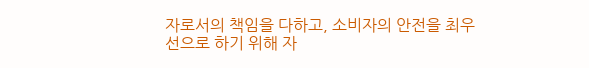자로서의 책임을 다하고, 소비자의 안전을 최우선으로 하기 위해 자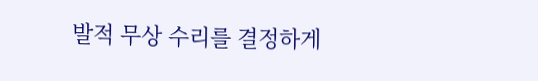발적 무상 수리를 결정하게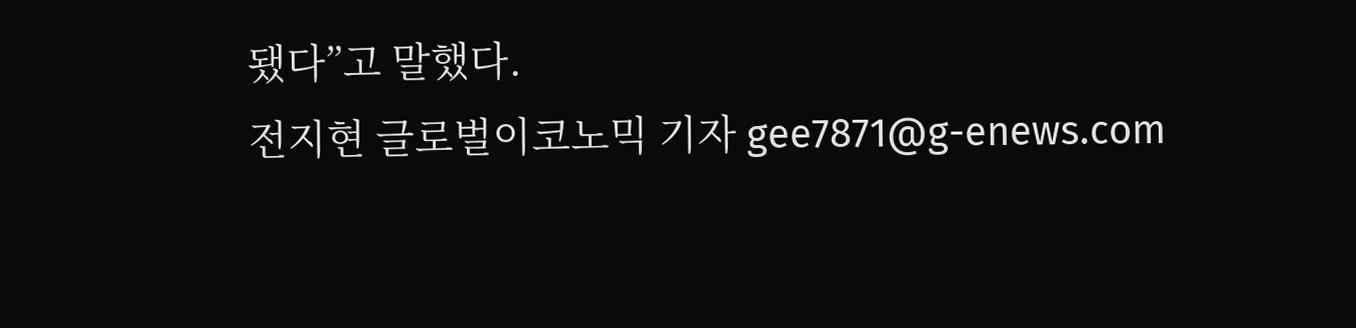됐다”고 말했다.
전지현 글로벌이코노믹 기자 gee7871@g-enews.com